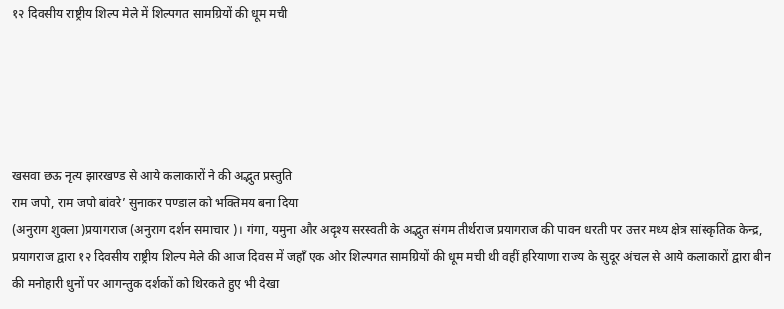१२ दिवसीय राष्ट्रीय शिल्प मेले में शिल्पगत सामग्रियों की धूम मची





खसवा छऊ नृत्य झारखण्ड से आये कलाकारों ने की अद्भुत प्रस्तुति
राम जपो, राम जपो बांवरे’ सुनाकर पण्डाल को भक्तिमय बना दिया
(अनुराग शुक्ला )प्रयागराज (अनुराग दर्शन समाचार )। गंगा, यमुना और अदृश्य सरस्वती के अद्भुत संगम तीर्थराज प्रयागराज की पावन धरती पर उत्तर मध्य क्षेत्र सांस्कृतिक केन्द्र, प्रयागराज द्वारा १२ दिवसीय राष्ट्रीय शिल्प मेले की आज दिवस में जहाँ एक ओर शिल्पगत सामग्रियों की धूम मची थी वहीं हरियाणा राज्य के सुदूर अंचल से आये कलाकारों द्वारा बीन की मनोहारी धुनों पर आगन्तुक दर्शकों को थिरकते हुए भी देखा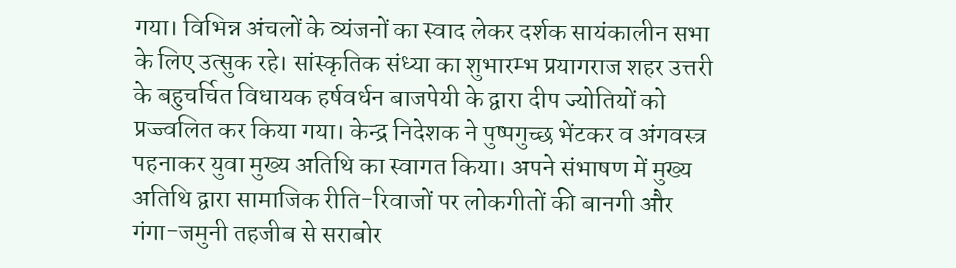गया। विभिन्न अंचलों के व्यंजनों का स्वाद लेकर दर्शक सायंकालीन सभा के लिए उत्सुक रहे। सांस्कृतिक संध्या का शुभारम्भ प्रयागराज शहर उत्तरी के बहुचर्चित विधायक हर्षवर्धन बाजपेयी के द्वारा दीप ज्योतियों को प्रज्ज्वलित कर किया गया। केन्द्र निदेशक ने पुष्पगुच्छ भेंटकर व अंगवस्त्र पहनाकर युवा मुख्य अतिथि का स्वागत किया। अपने संभाषण में मुख्य अतिथि द्वारा सामाजिक रीति-रिवाजों पर लोकगीतों की बानगी और गंगा-जमुनी तहजीब से सराबोर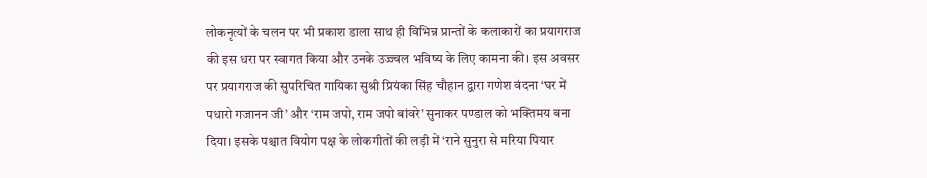लोकनृत्यों के चलन पर भी प्रकाश डाला साथ ही विभिन्न प्रान्तों के कलाकारों का प्रयागराज की इस धरा पर स्वागत किया और उनके उज्ज्वल भविष्य के लिए कामना की। इस अवसर पर प्रयागराज की सुपरिचित गायिका सुश्री प्रियंका सिंह चौहान द्वारा गणेश वंदना ‘घर में पधारो गजानन जी’ और ‘राम जपो, राम जपो बांवरे’ सुनाकर पण्डाल को भक्तिमय बना दिया। इसके पश्चात वियोग पक्ष के लोकगीतों की लड़ी में ‘राने सुनुरा से मरिया पियार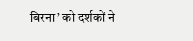बिरना’ को दर्शकों ने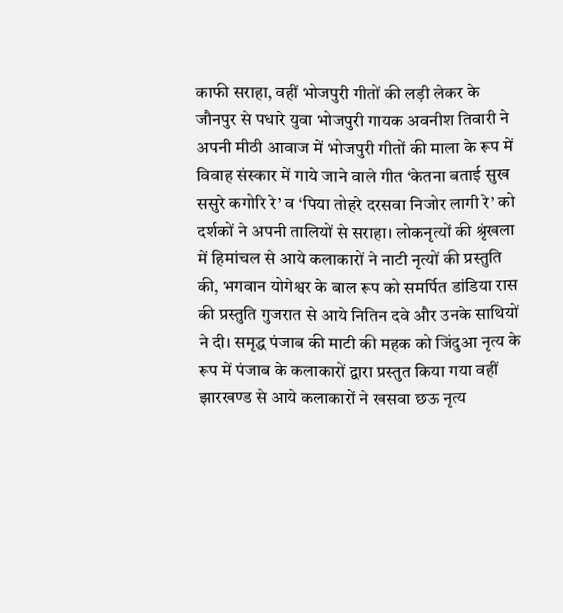काफी सराहा, वहीं भोजपुरी गीतों की लड़ी लेकर के जौनपुर से पधारे युवा भोजपुरी गायक अवनीश तिवारी ने अपनी मीठी आवाज में भोजपुरी गीतों की माला के रूप में विवाह संस्कार में गाये जाने वाले गीत ‘केतना बताई सुख ससुरे कगोरि रे’ व ‘पिया तोहरे दरसवा निजोर लागी रे’ को दर्शकों ने अपनी तालियों से सराहा। लोकनृत्यों की श्रृंखला में हिमांचल से आये कलाकारों ने नाटी नृत्यों की प्रस्तुति की, भगवान योगेश्वर के बाल रूप को समर्पित डांडिया रास की प्रस्तुति गुजरात से आये नितिन दवे और उनके साथियों ने दी। समृद्ध पंजाब की माटी की महक को जिंदुआ नृत्य के रूप में पंजाब के कलाकारों द्वारा प्रस्तुत किया गया वहीं झारखण्ड से आये कलाकारों ने खसवा छऊ नृत्य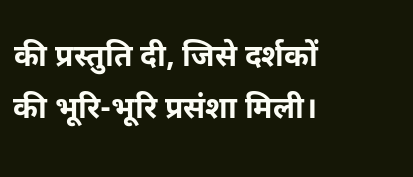की प्रस्तुति दी, जिसे दर्शकों की भूरि-भूरि प्रसंशा मिली।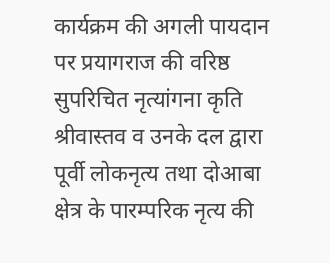कार्यक्रम की अगली पायदान पर प्रयागराज की वरिष्ठ सुपरिचित नृत्यांगना कृति श्रीवास्तव व उनके दल द्वारा पूर्वी लोकनृत्य तथा दोआबा क्षेत्र के पारम्परिक नृत्य की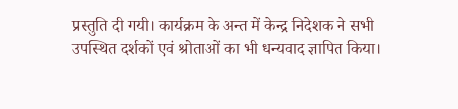प्रस्तुति दी गयी। कार्यक्रम के अन्त में केन्द्र निदेशक ने सभी उपस्थित दर्शकों एवं श्रोताओं का भी धन्यवाद ज्ञापित किया।